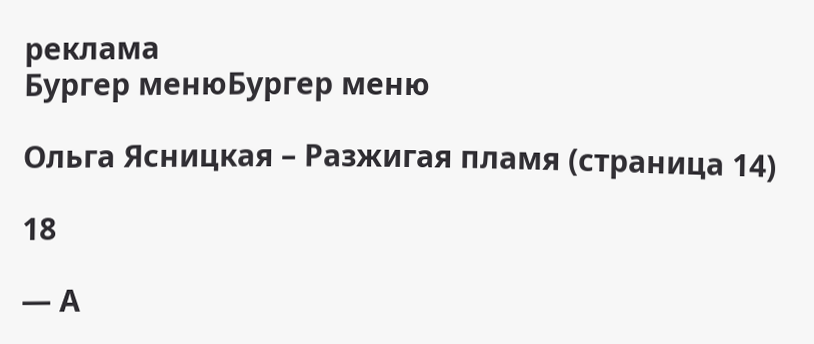реклама
Бургер менюБургер меню

Ольга Ясницкая – Разжигая пламя (страница 14)

18

— А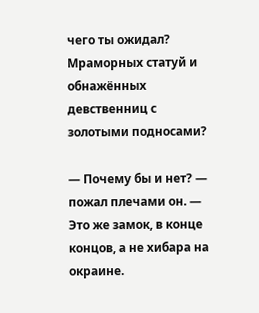чего ты ожидал? Мраморных статуй и обнажённых девственниц с золотыми подносами?

— Почему бы и нет? — пожал плечами он. — Это же замок, в конце концов, а не хибара на окраине.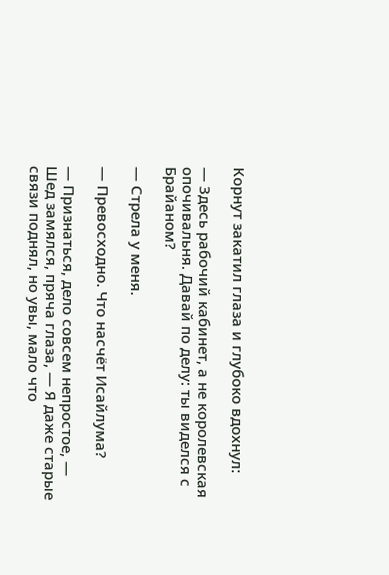Корнут закатил глаза и глубоко вдохнул:

— Здесь рабочий кабинет, а не королевская опочивальня. Давай по делу: ты виделся с Брайаном?

— Стрела у меня.

— Превосходно. Что насчёт Исайлума?

— Признаться, дело совсем непростое, — Шед замялся, пряча глаза, — Я даже старые связи поднял, но увы, мало что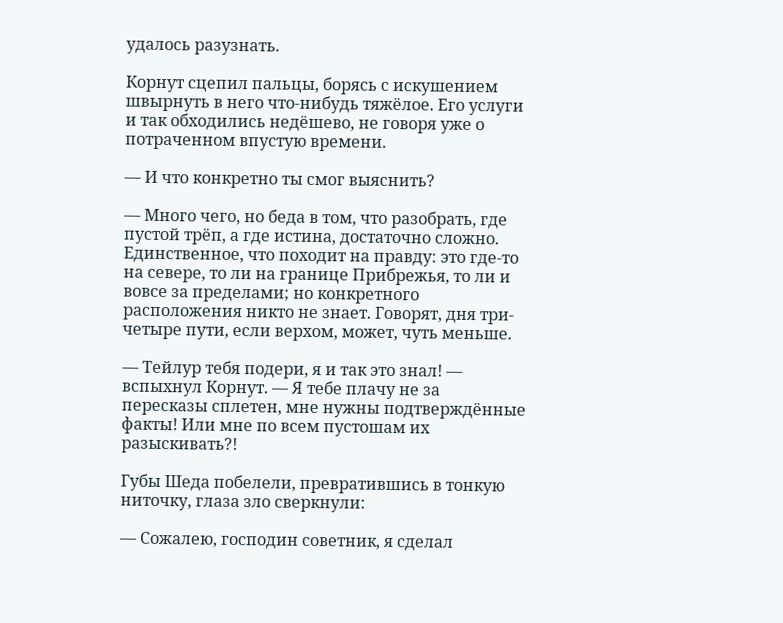удалось разузнать.

Корнут сцепил пальцы, борясь с искушением швырнуть в него что-нибудь тяжёлое. Его услуги и так обходились недёшево, не говоря уже о потраченном впустую времени.

— И что конкретно ты смог выяснить?

— Много чего, но беда в том, что разобрать, где пустой трёп, а где истина, достаточно сложно. Единственное, что походит на правду: это где-то на севере, то ли на границе Прибрежья, то ли и вовсе за пределами; но конкретного расположения никто не знает. Говорят, дня три-четыре пути, если верхом, может, чуть меньше.

— Тейлур тебя подери, я и так это знал! — вспыхнул Корнут. — Я тебе плачу не за пересказы сплетен, мне нужны подтверждённые факты! Или мне по всем пустошам их разыскивать?!

Губы Шеда побелели, превратившись в тонкую ниточку, глаза зло сверкнули:

— Сожалею, господин советник, я сделал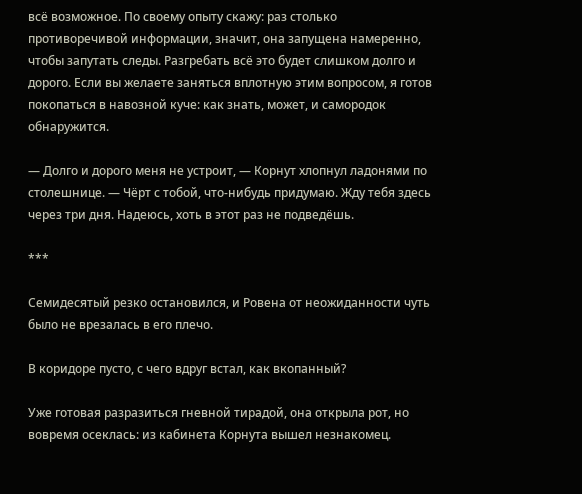всё возможное. По своему опыту скажу: раз столько противоречивой информации, значит, она запущена намеренно, чтобы запутать следы. Разгребать всё это будет слишком долго и дорого. Если вы желаете заняться вплотную этим вопросом, я готов покопаться в навозной куче: как знать, может, и самородок обнаружится.

— Долго и дорого меня не устроит, — Корнут хлопнул ладонями по столешнице. — Чёрт с тобой, что-нибудь придумаю. Жду тебя здесь через три дня. Надеюсь, хоть в этот раз не подведёшь.

***

Семидесятый резко остановился, и Ровена от неожиданности чуть было не врезалась в его плечо.

В коридоре пусто, с чего вдруг встал, как вкопанный?

Уже готовая разразиться гневной тирадой, она открыла рот, но вовремя осеклась: из кабинета Корнута вышел незнакомец.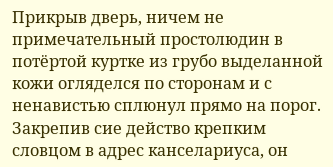Прикрыв дверь, ничем не примечательный простолюдин в потёртой куртке из грубо выделанной кожи огляделся по сторонам и с ненавистью сплюнул прямо на порог. Закрепив сие действо крепким словцом в адрес канселариуса, он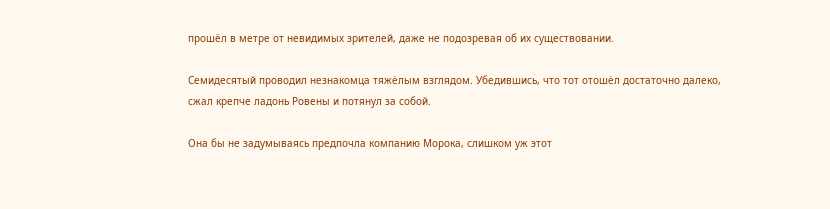прошёл в метре от невидимых зрителей, даже не подозревая об их существовании.

Семидесятый проводил незнакомца тяжёлым взглядом. Убедившись, что тот отошёл достаточно далеко, сжал крепче ладонь Ровены и потянул за собой.

Она бы не задумываясь предпочла компанию Морока, слишком уж этот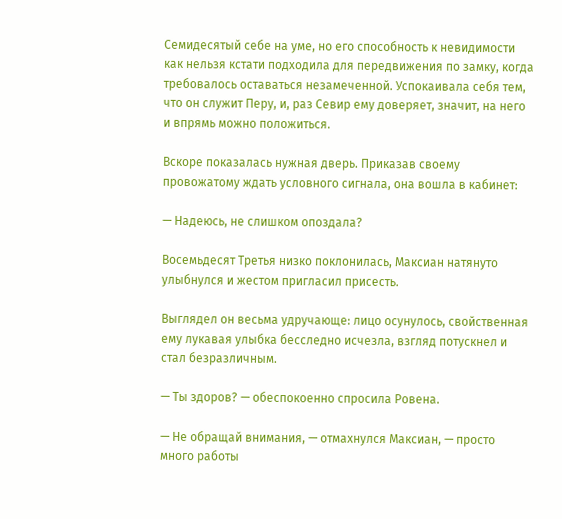Семидесятый себе на уме, но его способность к невидимости как нельзя кстати подходила для передвижения по замку, когда требовалось оставаться незамеченной. Успокаивала себя тем, что он служит Перу, и, раз Севир ему доверяет, значит, на него и впрямь можно положиться.

Вскоре показалась нужная дверь. Приказав своему провожатому ждать условного сигнала, она вошла в кабинет:

— Надеюсь, не слишком опоздала?

Восемьдесят Третья низко поклонилась, Максиан натянуто улыбнулся и жестом пригласил присесть.

Выглядел он весьма удручающе: лицо осунулось, свойственная ему лукавая улыбка бесследно исчезла, взгляд потускнел и стал безразличным.

— Ты здоров? — обеспокоенно спросила Ровена.

— Не обращай внимания, — отмахнулся Максиан, — просто много работы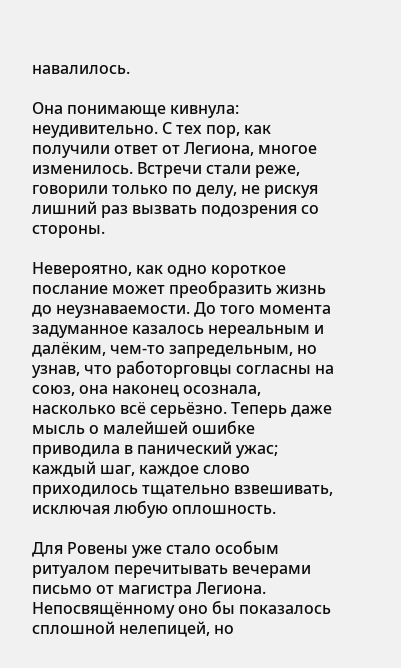навалилось.

Она понимающе кивнула: неудивительно. С тех пор, как получили ответ от Легиона, многое изменилось. Встречи стали реже, говорили только по делу, не рискуя лишний раз вызвать подозрения со стороны.

Невероятно, как одно короткое послание может преобразить жизнь до неузнаваемости. До того момента задуманное казалось нереальным и далёким, чем-то запредельным, но узнав, что работорговцы согласны на союз, она наконец осознала, насколько всё серьёзно. Теперь даже мысль о малейшей ошибке приводила в панический ужас; каждый шаг, каждое слово приходилось тщательно взвешивать, исключая любую оплошность.

Для Ровены уже стало особым ритуалом перечитывать вечерами письмо от магистра Легиона. Непосвящённому оно бы показалось сплошной нелепицей, но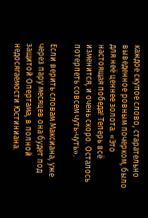каждое скупое слово, старательно выведенное ровным почерком, было для неё ценнее золота. «Это настоящая победа! Теперь всё изменится, и очень скоро. Осталось потерпеть совсем чуть-чуть».

Если верить словам Максиана, уже через пару месяцев она будет под защитой Опертама, в полной недосягаемости Юстиниана.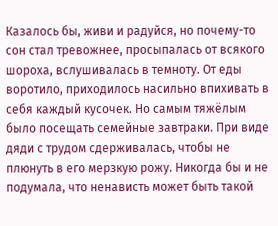Казалось бы, живи и радуйся, но почему-то сон стал тревожнее, просыпалась от всякого шороха, вслушивалась в темноту. От еды воротило, приходилось насильно впихивать в себя каждый кусочек. Но самым тяжёлым было посещать семейные завтраки. При виде дяди с трудом сдерживалась, чтобы не плюнуть в его мерзкую рожу. Никогда бы и не подумала, что ненависть может быть такой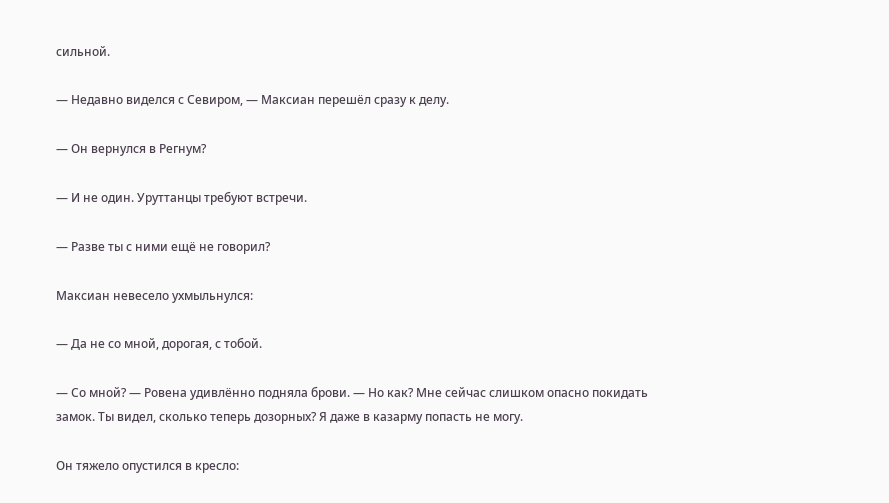сильной.

— Недавно виделся с Севиром, — Максиан перешёл сразу к делу.

— Он вернулся в Регнум?

— И не один. Уруттанцы требуют встречи.

— Разве ты с ними ещё не говорил?

Максиан невесело ухмыльнулся:

— Да не со мной, дорогая, с тобой.

— Со мной? — Ровена удивлённо подняла брови. — Но как? Мне сейчас слишком опасно покидать замок. Ты видел, сколько теперь дозорных? Я даже в казарму попасть не могу.

Он тяжело опустился в кресло: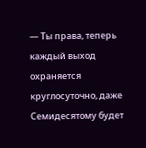— Ты права, теперь каждый выход охраняется круглосуточно, даже Семидесятому будет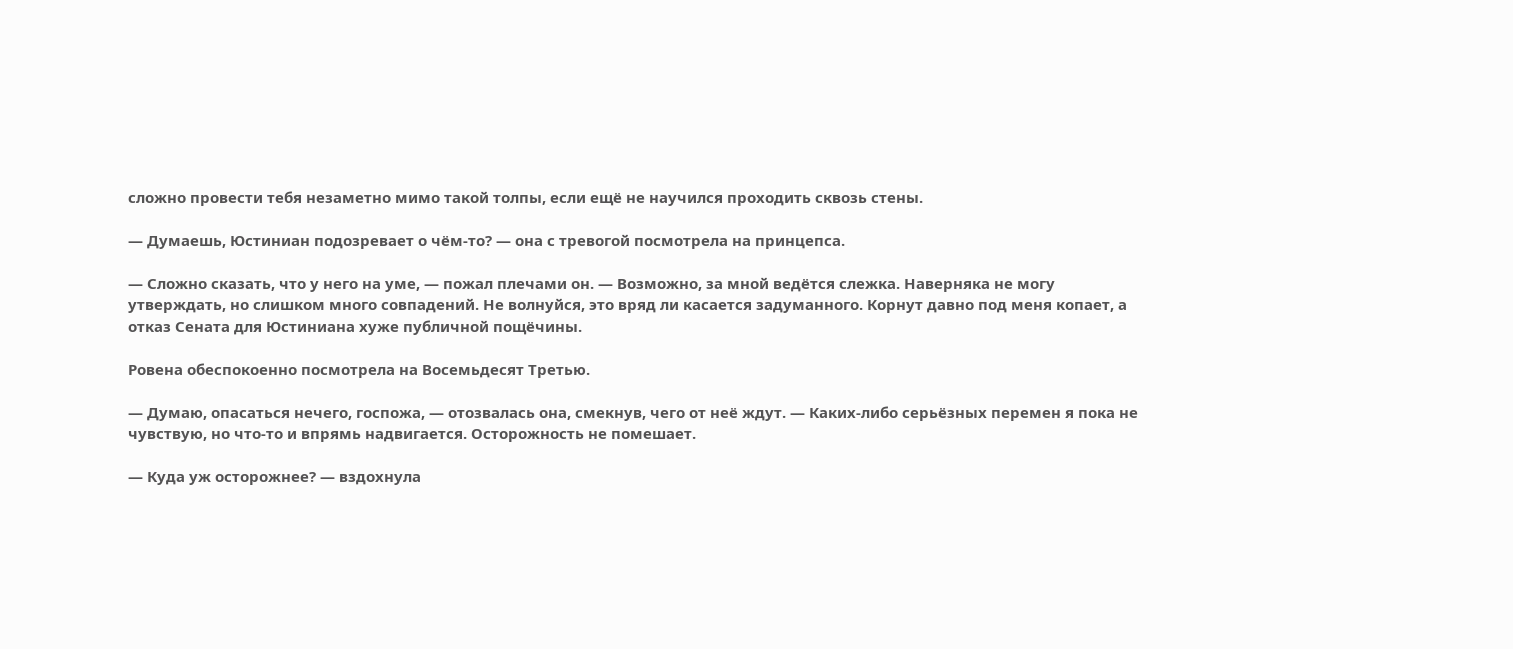сложно провести тебя незаметно мимо такой толпы, если ещё не научился проходить сквозь стены.

— Думаешь, Юстиниан подозревает о чём-то? — она с тревогой посмотрела на принцепса.

— Сложно сказать, что у него на уме, — пожал плечами он. — Возможно, за мной ведётся слежка. Наверняка не могу утверждать, но слишком много совпадений. Не волнуйся, это вряд ли касается задуманного. Корнут давно под меня копает, а отказ Сената для Юстиниана хуже публичной пощёчины.

Ровена обеспокоенно посмотрела на Восемьдесят Третью.

— Думаю, опасаться нечего, госпожа, — отозвалась она, смекнув, чего от неё ждут. — Каких-либо серьёзных перемен я пока не чувствую, но что-то и впрямь надвигается. Осторожность не помешает.

— Куда уж осторожнее? — вздохнула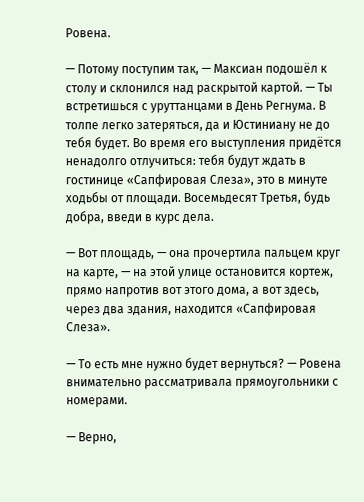Ровена.

— Потому поступим так, — Максиан подошёл к столу и склонился над раскрытой картой. — Ты встретишься с уруттанцами в День Регнума. В толпе легко затеряться, да и Юстиниану не до тебя будет. Во время его выступления придётся ненадолго отлучиться: тебя будут ждать в гостинице «Сапфировая Слеза», это в минуте ходьбы от площади. Восемьдесят Третья, будь добра, введи в курс дела.

— Вот площадь, — она прочертила пальцем круг на карте, — на этой улице остановится кортеж, прямо напротив вот этого дома, а вот здесь, через два здания, находится «Сапфировая Слеза».

— То есть мне нужно будет вернуться? — Ровена внимательно рассматривала прямоугольники с номерами.

— Верно,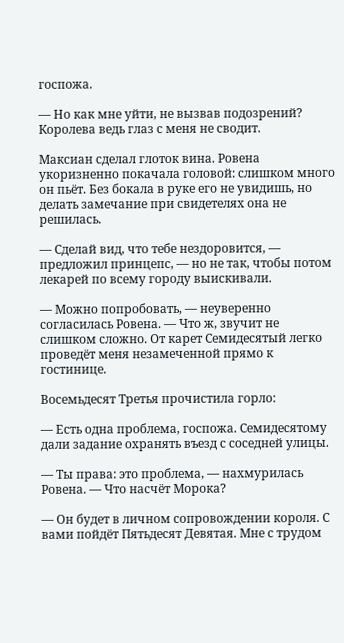госпожа.

— Но как мне уйти, не вызвав подозрений? Королева ведь глаз с меня не сводит.

Максиан сделал глоток вина. Ровена укоризненно покачала головой: слишком много он пьёт. Без бокала в руке его не увидишь, но делать замечание при свидетелях она не решилась.

— Сделай вид, что тебе нездоровится, — предложил принцепс, — но не так, чтобы потом лекарей по всему городу выискивали.

— Можно попробовать, — неуверенно согласилась Ровена. — Что ж, звучит не слишком сложно. От карет Семидесятый легко проведёт меня незамеченной прямо к гостинице.

Восемьдесят Третья прочистила горло:

— Есть одна проблема, госпожа. Семидесятому дали задание охранять въезд с соседней улицы.

— Ты права: это проблема, — нахмурилась Ровена. — Что насчёт Морока?

— Он будет в личном сопровождении короля. С вами пойдёт Пятьдесят Девятая. Мне с трудом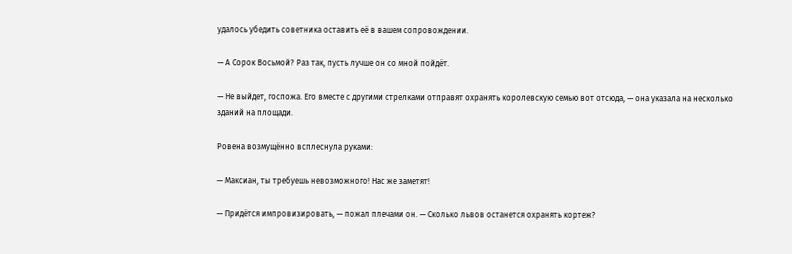удалось убедить советника оставить её в вашем сопровождении.

— А Сорок Восьмой? Раз так, пусть лучше он со мной пойдёт.

— Не выйдет, госпожа. Его вместе с другими стрелками отправят охранять королевскую семью вот отсюда, — она указала на несколько зданий на площади.

Ровена возмущённо всплеснула руками:

— Максиан, ты требуешь невозможного! Нас же заметят!

— Придётся импровизировать, — пожал плечами он. — Сколько львов останется охранять кортеж?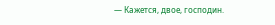— Кажется, двое, господин.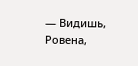— Видишь, Ровена,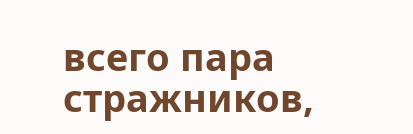всего пара стражников,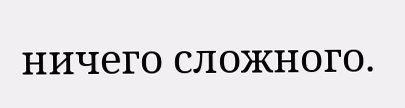ничего сложного.